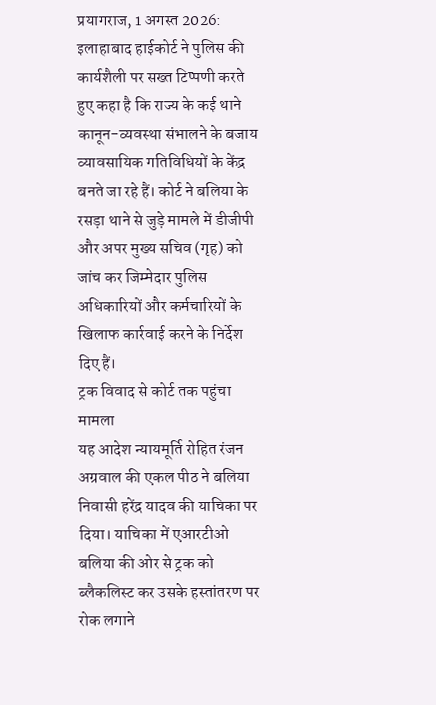प्रयागराज, 1 अगस्त 2026:
इलाहाबाद हाईकोर्ट ने पुलिस की कार्यशैली पर सख्त टिप्पणी करते हुए कहा है कि राज्य के कई थाने कानून-व्यवस्था संभालने के बजाय व्यावसायिक गतिविधियों के केंद्र बनते जा रहे हैं। कोर्ट ने बलिया के रसड़ा थाने से जुड़े मामले में डीजीपी और अपर मुख्य सचिव (गृह) को जांच कर जिम्मेदार पुलिस अधिकारियों और कर्मचारियों के खिलाफ कार्रवाई करने के निर्देश दिए हैं।
ट्रक विवाद से कोर्ट तक पहुंचा मामला
यह आदेश न्यायमूर्ति रोहित रंजन अग्रवाल की एकल पीठ ने बलिया निवासी हरेंद्र यादव की याचिका पर दिया। याचिका में एआरटीओ बलिया की ओर से ट्रक को ब्लैकलिस्ट कर उसके हस्तांतरण पर रोक लगाने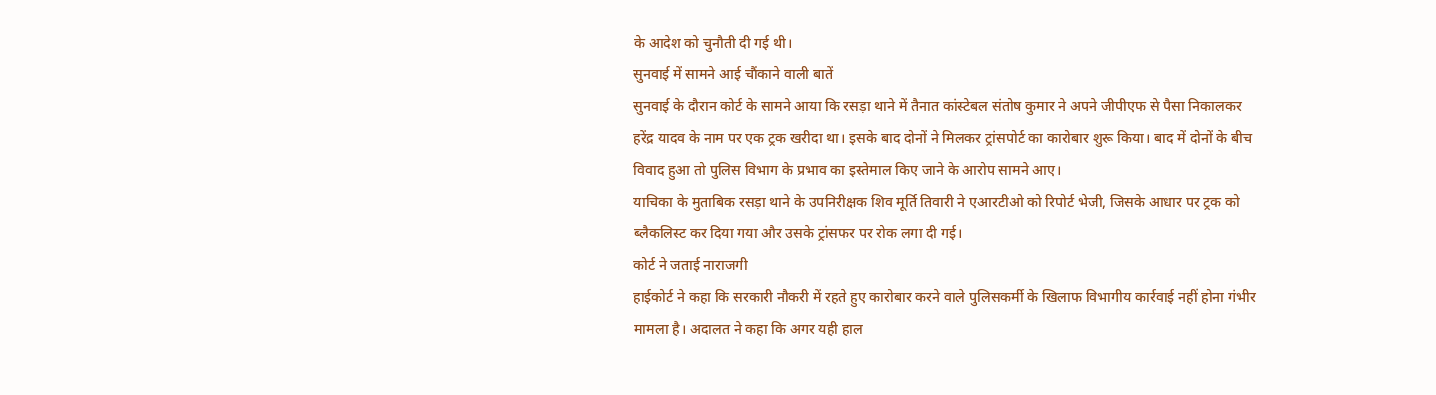के आदेश को चुनौती दी गई थी।
सुनवाई में सामने आई चौंकाने वाली बातें
सुनवाई के दौरान कोर्ट के सामने आया कि रसड़ा थाने में तैनात कांस्टेबल संतोष कुमार ने अपने जीपीएफ से पैसा निकालकर हरेंद्र यादव के नाम पर एक ट्रक खरीदा था। इसके बाद दोनों ने मिलकर ट्रांसपोर्ट का कारोबार शुरू किया। बाद में दोनों के बीच विवाद हुआ तो पुलिस विभाग के प्रभाव का इस्तेमाल किए जाने के आरोप सामने आए।
याचिका के मुताबिक रसड़ा थाने के उपनिरीक्षक शिव मूर्ति तिवारी ने एआरटीओ को रिपोर्ट भेजी, जिसके आधार पर ट्रक को ब्लैकलिस्ट कर दिया गया और उसके ट्रांसफर पर रोक लगा दी गई।
कोर्ट ने जताई नाराजगी
हाईकोर्ट ने कहा कि सरकारी नौकरी में रहते हुए कारोबार करने वाले पुलिसकर्मी के खिलाफ विभागीय कार्रवाई नहीं होना गंभीर मामला है। अदालत ने कहा कि अगर यही हाल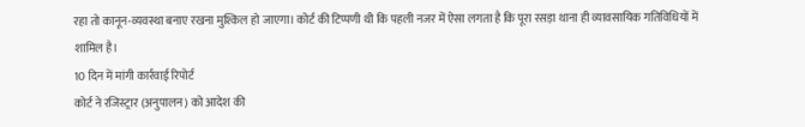रहा तो कानून-व्यवस्था बनाए रखना मुश्किल हो जाएगा। कोर्ट की टिप्पणी थी कि पहली नजर में ऐसा लगता है कि पूरा रसड़ा थाना ही व्यावसायिक गतिविधियों में शामिल है।
10 दिन में मांगी कार्रवाई रिपोर्ट
कोर्ट ने रजिस्ट्रार (अनुपालन) को आदेश की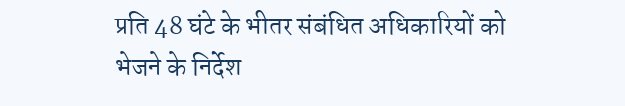प्रति 48 घंटे के भीतर संबंधित अधिकारियों को भेजने के निर्देश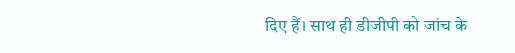दिए हैं। साथ ही डीजीपी को जांच के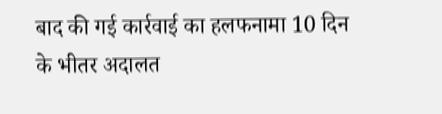बाद की गई कार्रवाई का हलफनामा 10 दिन के भीतर अदालत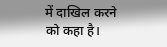में दाखिल करने को कहा है।